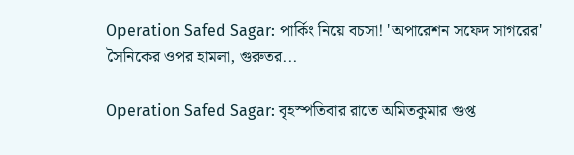Operation Safed Sagar: পার্কিং নিয়ে বচসা! 'অপারেশন সফেদ সাগরের' সৈনিকের ওপর হামলা, গুরুতর...

Operation Safed Sagar: বৃহস্পতিবার রাতে অমিতকুমার গুপ্ত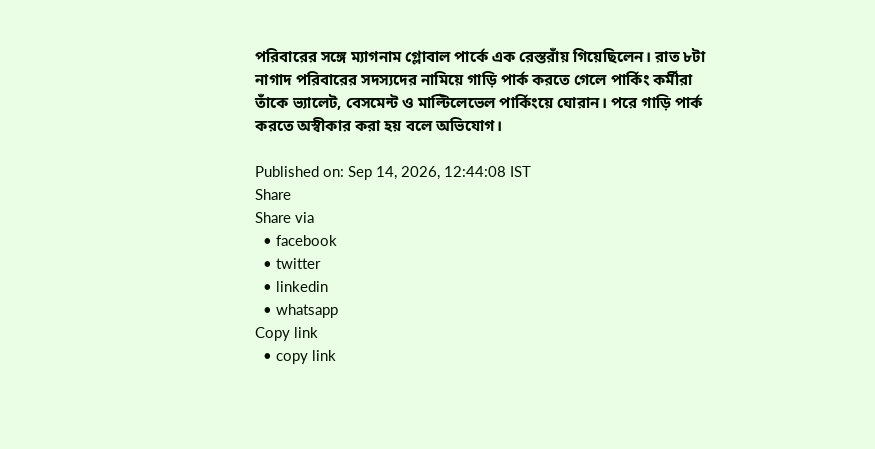পরিবারের সঙ্গে ম্যাগনাম গ্লোবাল পার্কে এক রেস্তরাঁয় গিয়েছিলেন। রাত ৮টা নাগাদ পরিবারের সদস্যদের নামিয়ে গাড়ি পার্ক করতে গেলে পার্কিং কর্মীরা তাঁকে ভ্যালেট, বেসমেন্ট ও মাল্টিলেভেল পার্কিংয়ে ঘোরান। পরে গাড়ি পার্ক করতে অস্বীকার করা হয় বলে অভিযোগ।

Published on: Sep 14, 2026, 12:44:08 IST
Share
Share via
  • facebook
  • twitter
  • linkedin
  • whatsapp
Copy link
  • copy link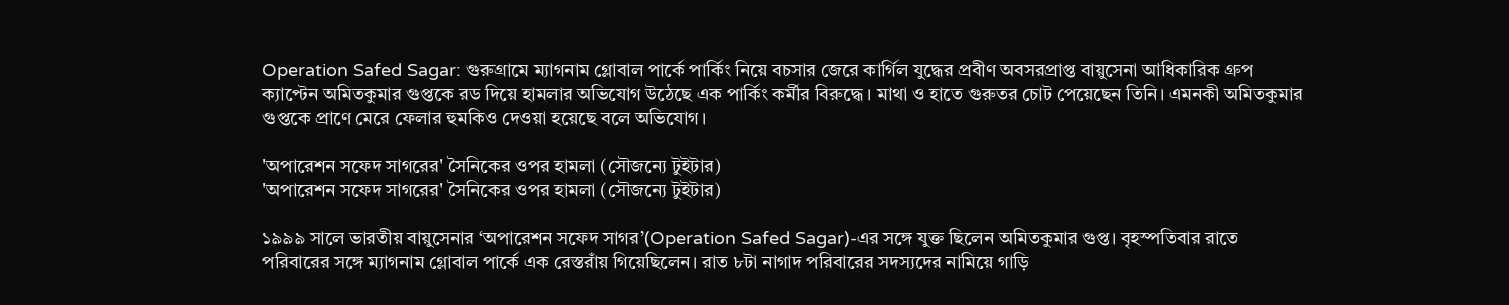Operation Safed Sagar: গুরুগ্রামে ম্যাগনাম গ্লোবাল পার্কে পার্কিং নিয়ে বচসার জেরে কার্গিল যুদ্ধের প্রবীণ অবসরপ্রাপ্ত বায়ুসেনা আধিকারিক গ্রুপ ক্যাপ্টেন অমিতকুমার গুপ্তকে রড দিয়ে হামলার অভিযোগ উঠেছে এক পার্কিং কর্মীর বিরুদ্ধে। মাথা ও হাতে গুরুতর চোট পেয়েছেন তিনি। এমনকী অমিতকুমার গুপ্তকে প্রাণে মেরে ফেলার হুমকিও দেওয়া হয়েছে বলে অভিযোগ।

'অপারেশন সফেদ সাগরের' সৈনিকের ওপর হামলা (সৌজন্যে টুইটার)
'অপারেশন সফেদ সাগরের' সৈনিকের ওপর হামলা (সৌজন্যে টুইটার)

১৯৯৯ সালে ভারতীয় বায়ুসেনার ‘অপারেশন সফেদ সাগর’(Operation Safed Sagar)-এর সঙ্গে যুক্ত ছিলেন অমিতকুমার গুপ্ত। বৃহস্পতিবার রাতে পরিবারের সঙ্গে ম্যাগনাম গ্লোবাল পার্কে এক রেস্তরাঁয় গিয়েছিলেন। রাত ৮টা নাগাদ পরিবারের সদস্যদের নামিয়ে গাড়ি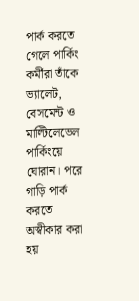পার্ক করতে গেলে পার্কিং কর্মীরা তাঁকে ভ্যালেট, বেসমেন্ট ও মাল্টিলেভেল পার্কিংয়ে ঘোরান। পরে গাড়ি পার্ক করতে অস্বীকার করা হয়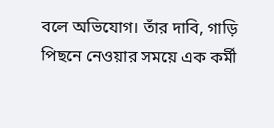বলে অভিযোগ। তাঁর দাবি, গাড়ি পিছনে নেওয়ার সময়ে এক কর্মী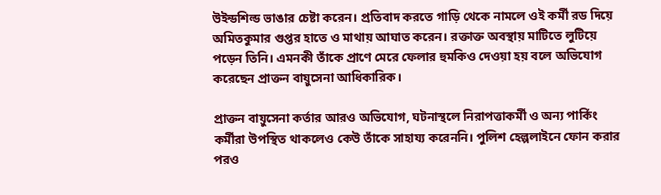উইন্ডশিল্ড ভাঙার চেষ্টা করেন। প্রতিবাদ করতে গাড়ি থেকে নামলে ওই কর্মী রড দিয়ে অমিতকুমার গুপ্তর হাতে ও মাথায় আঘাত করেন। রক্তাক্ত অবস্থায় মাটিতে লুটিয়ে পড়েন তিনি। এমনকী তাঁকে প্রাণে মেরে ফেলার হুমকিও দেওয়া হয় বলে অভিযোগ করেছেন প্রাক্তন বায়ুসেনা আধিকারিক।

প্রাক্তন বায়ুসেনা কর্তার আরও অভিযোগ, ঘটনাস্থলে নিরাপত্তাকর্মী ও অন্য পার্কিং কর্মীরা উপস্থিত থাকলেও কেউ তাঁকে সাহায্য করেননি। পুলিশ হেল্পলাইনে ফোন করার পরও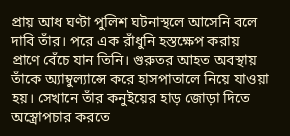প্রায় আধ ঘণ্টা পুলিশ ঘটনাস্থলে আসেনি বলে দাবি তাঁর। পরে এক রাঁধুনি হস্তক্ষেপ করায় প্রাণে বেঁচে যান তিনি। গুরুতর আহত অবস্থায় তাঁকে অ্যাম্বুল্যান্সে করে হাসপাতালে নিয়ে যাওয়া হয়। সেখানে তাঁর কনুইয়ের হাড় জোড়া দিতে অস্ত্রোপচার করতে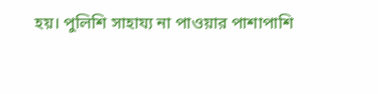হয়। পুলিশি সাহায্য না পাওয়ার পাশাপাশি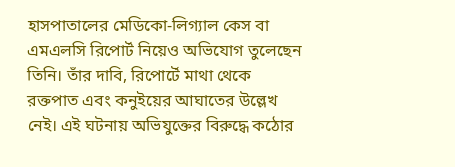হাসপাতালের মেডিকো-লিগ্যাল কেস বা এমএলসি রিপোর্ট নিয়েও অভিযোগ তুলেছেন তিনি। তাঁর দাবি, রিপোর্টে মাথা থেকে রক্তপাত এবং কনুইয়ের আঘাতের উল্লেখ নেই। এই ঘটনায় অভিযুক্তের বিরুদ্ধে কঠোর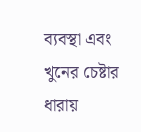ব্যবস্থা এবং খুনের চেষ্টার ধারায়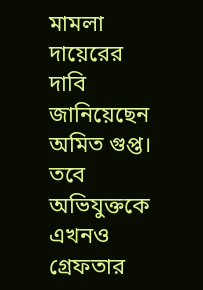মামলা দায়েরের দাবি জানিয়েছেন অমিত গুপ্ত। তবে অভিযুক্তকে এখনও গ্রেফতার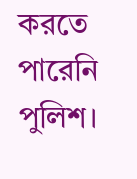করতে পারেনি পুলিশ।